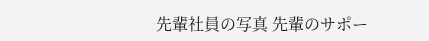先輩社員の写真 先輩のサポー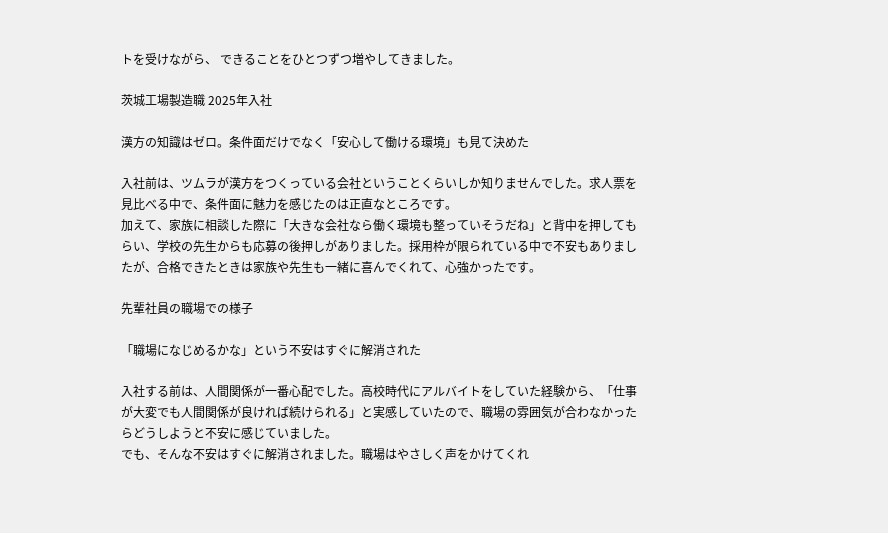トを受けながら、 できることをひとつずつ増やしてきました。

茨城工場製造職 2025年入社

漢方の知識はゼロ。条件面だけでなく「安心して働ける環境」も見て決めた

入社前は、ツムラが漢方をつくっている会社ということくらいしか知りませんでした。求人票を見比べる中で、条件面に魅力を感じたのは正直なところです。
加えて、家族に相談した際に「大きな会社なら働く環境も整っていそうだね」と背中を押してもらい、学校の先生からも応募の後押しがありました。採用枠が限られている中で不安もありましたが、合格できたときは家族や先生も一緒に喜んでくれて、心強かったです。

先輩社員の職場での様子

「職場になじめるかな」という不安はすぐに解消された

入社する前は、人間関係が一番心配でした。高校時代にアルバイトをしていた経験から、「仕事が大変でも人間関係が良ければ続けられる」と実感していたので、職場の雰囲気が合わなかったらどうしようと不安に感じていました。
でも、そんな不安はすぐに解消されました。職場はやさしく声をかけてくれ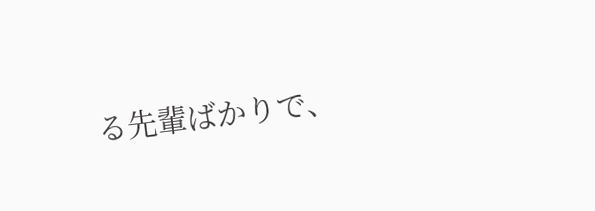る先輩ばかりで、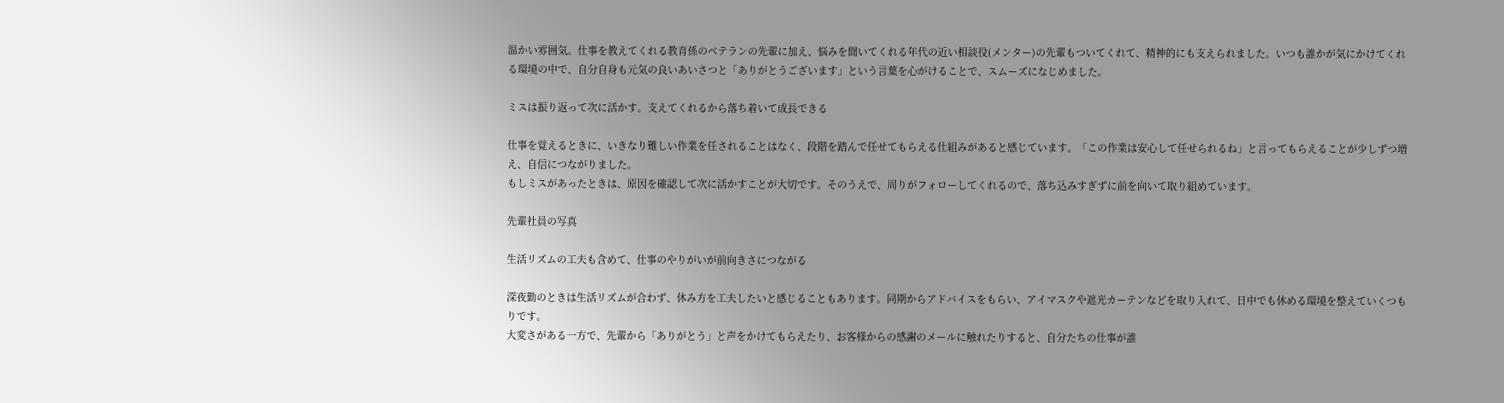温かい雰囲気。仕事を教えてくれる教育係のベテランの先輩に加え、悩みを聞いてくれる年代の近い相談役(メンター)の先輩もついてくれて、精神的にも支えられました。いつも誰かが気にかけてくれる環境の中で、自分自身も元気の良いあいさつと「ありがとうございます」という言葉を心がけることで、スムーズになじめました。

ミスは振り返って次に活かす。支えてくれるから落ち着いて成長できる

仕事を覚えるときに、いきなり難しい作業を任されることはなく、段階を踏んで任せてもらえる仕組みがあると感じています。「この作業は安心して任せられるね」と言ってもらえることが少しずつ増え、自信につながりました。
もしミスがあったときは、原因を確認して次に活かすことが大切です。そのうえで、周りがフォローしてくれるので、落ち込みすぎずに前を向いて取り組めています。

先輩社員の写真

生活リズムの工夫も含めて、仕事のやりがいが前向きさにつながる

深夜勤のときは生活リズムが合わず、休み方を工夫したいと感じることもあります。同期からアドバイスをもらい、アイマスクや遮光カーテンなどを取り入れて、日中でも休める環境を整えていくつもりです。
大変さがある一方で、先輩から「ありがとう」と声をかけてもらえたり、お客様からの感謝のメールに触れたりすると、自分たちの仕事が誰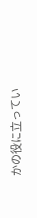かの役に立ってい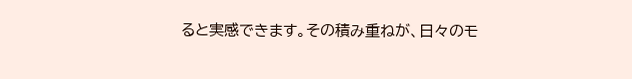ると実感できます。その積み重ねが、日々のモ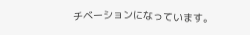チベーションになっています。